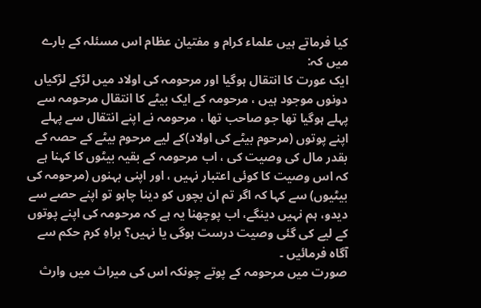کیا فرماتے ہیں علماء کرام و مفتیان عظام اس مسئلہ کے بارے میں کہ:
ایک عورت کا انتقال ہوگیا اور مرحومہ کی اولاد میں لڑکے لڑکیاں دونوں موجود ہیں ، مرحومہ کے ایک بیٹے کا انتقال مرحومہ سے پہلے ہوگیا تھا جو صاحب تھا ، مرحومہ نے اپنے انتقال سے پہلے اپنے پوتوں (مرحوم بیٹے کی اولاد)کے لیے مرحوم بیٹے کے حصہ کے بقدر مال کی وصیت کی ، اب مرحومہ کے بقیہ بیٹوں کا کہنا ہے کہ اس وصیت کا کوئی اعتبار نہیں ، اور اپنی بہنوں (مرحومہ کی بیٹیوں) سے کہا کہ اگر تم ان بچوں کو دینا چاہو تو اپنے حصے سے دیدو، ہم نہیں دینگے، اب پوچھنا یہ ہے کہ مرحومہ کی اپنے پوتوں کے لیے کی گئی وصیت درست ہوگی یا نہیں؟ براہِ کرم حکم سے آگاہ فرمائیں ۔
صورت میں مرحومہ کے پوتے چونکہ اس کی میراث میں وارث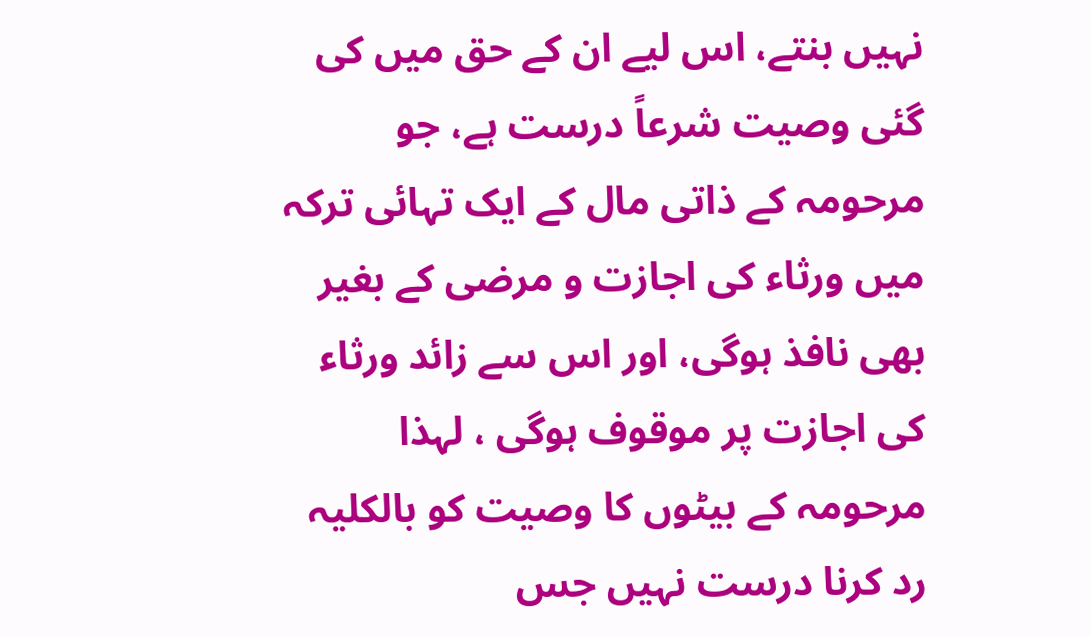نہیں بنتے، اس لیے ان کے حق میں کی گئی وصیت شرعاً درست ہے، جو مرحومہ کے ذاتی مال کے ایک تہائی ترکہ میں ورثاء کی اجازت و مرضی کے بغیر بھی نافذ ہوگی، اور اس سے زائد ورثاء کی اجازت پر موقوف ہوگی ، لہذا مرحومہ کے بیٹوں کا وصیت کو بالکلیہ رد کرنا درست نہیں جس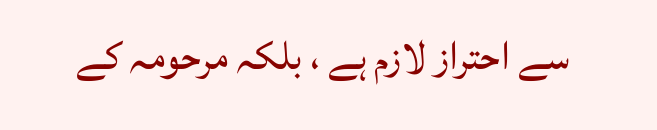سے احتراز لازم ہے ، بلکہ مرحومہ کے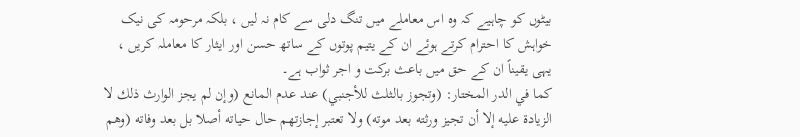بیٹوں کو چاہیے کہ وہ اس معاملے میں تنگ دلی سے کام نہ لیں ، بلکہ مرحومہ کی نیک خواہش کا احترام کرتے ہوئے ان کے یتیم پوتوں کے ساتھ حسن اور ایثار کا معاملہ کریں ، یہی یقیناً ان کے حق میں باعث برکت و اجر ثواب ہے۔
كما في الدر المختار: (وتجوز بالثلث للأجنبي) عند عدم المانع (وإن لم يجز الوارث ذلك لا الزيادة عليه إلا أن تجيز ورثته بعد موته) ولا تعتبر إجازتهم حال حياته أصلا بل بعد وفاته (وهم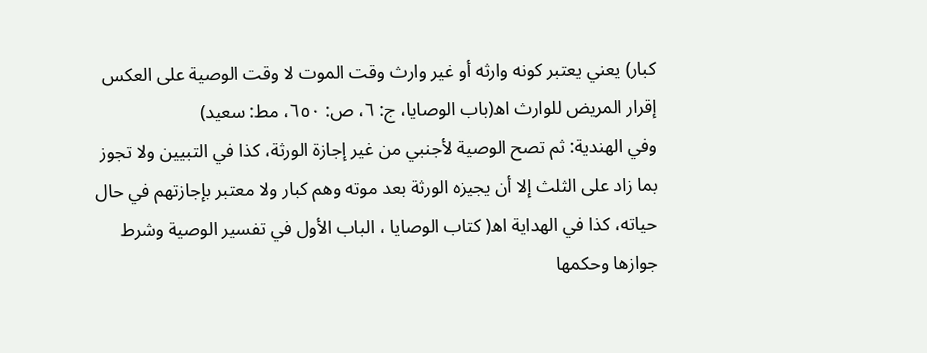كبار) يعني يعتبر كونه وارثه أو غير وارث وقت الموت لا وقت الوصية على العكس إقرار المريض للوارث اھ(باب الوصایا، ج: ٦، ص: ٦٥٠، مط: سعيد)
وفي الهندية: ثم تصح الوصية لأجنبي من غير إجازة الورثة، كذا في التبيين ولا تجوز بما زاد على الثلث إلا أن يجيزه الورثة بعد موته وهم كبار ولا معتبر بإجازتهم في حال حياته، كذا في الهداية اھ( كتاب الوصايا ، الباب الأول في تفسير الوصية وشرط جوازها وحكمها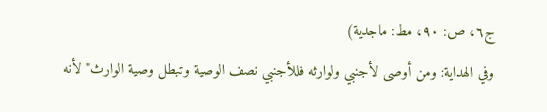ج٦، ص: ٩٠، مط: ماجدية)
وفي الهداية: ومن أوصى لأجنبي ولوارثه فللأجنبي نصف الوصية وتبطل وصية الوارث" لأنه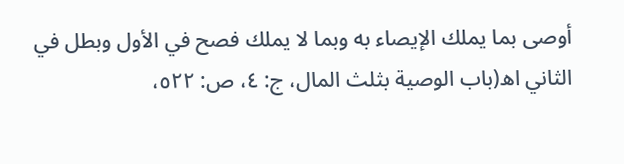أوصى بما يملك الإيصاء به وبما لا يملك فصح في الأول وبطل في الثاني اھ(باب الوصیة بثلث المال، ج: ٤، ص: ٥٢٢،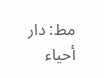مط: دار أحياء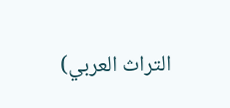التراث العربي)